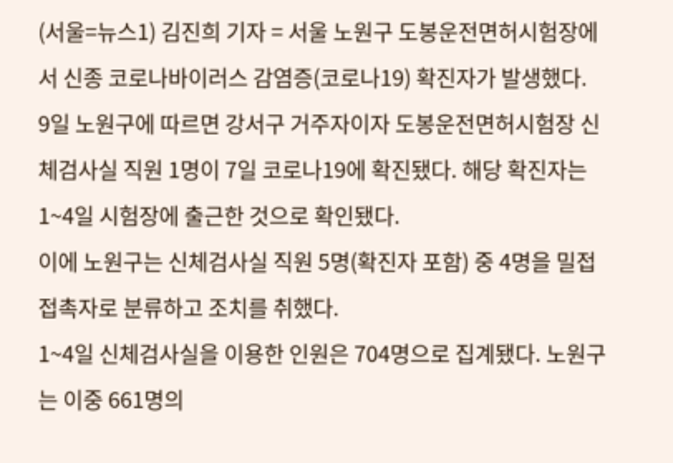(서울=뉴스1) 김진희 기자 = 서울 노원구 도봉운전면허시험장에서 신종 코로나바이러스 감염증(코로나19) 확진자가 발생했다.
9일 노원구에 따르면 강서구 거주자이자 도봉운전면허시험장 신체검사실 직원 1명이 7일 코로나19에 확진됐다. 해당 확진자는 1~4일 시험장에 출근한 것으로 확인됐다.
이에 노원구는 신체검사실 직원 5명(확진자 포함) 중 4명을 밀접 접촉자로 분류하고 조치를 취했다.
1~4일 신체검사실을 이용한 인원은 704명으로 집계됐다. 노원구는 이중 661명의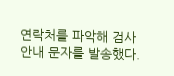연락처를 파악해 검사 안내 문자를 발송했다.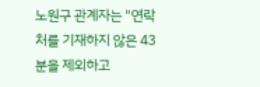노원구 관계자는 "연락처를 기재하지 않은 43분을 제외하고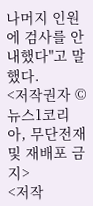나머지 인원에 검사를 안내했다"고 말했다.
<저작권자 © 뉴스1코리아, 무단전재 및 재배포 금지>
<저작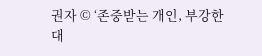권자 © ‘존중받는 개인, 부강한 대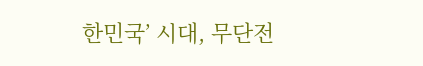한민국’ 시대, 무단전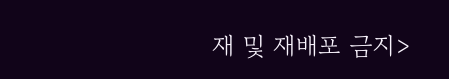재 및 재배포 금지>